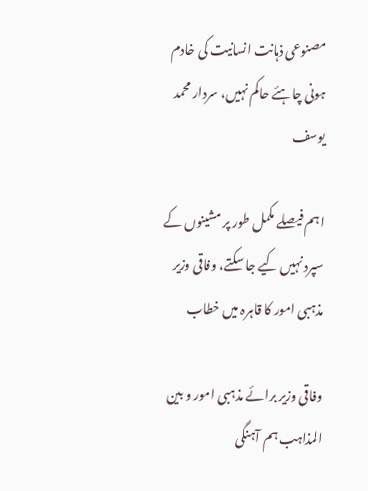مصنوعی ذہانت انسانیت کی خادم ہونی چاہئے حاکم نہیں، سردار محمد یوسف

اہم فیصلے مکمل طور پر مشینوں کے سپرد نہیں کیے جا سکتے، وفاقی وزیر مذہبی امور کا قاہرہ میں خطاب

وفاقی وزیر برائے مذہبی امور و بین المذاہب ہم آہنگی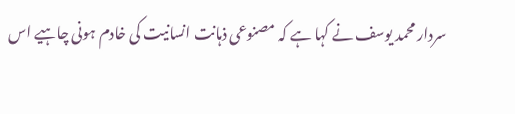سردار محمد یوسف نے کہا ہے کہ مصنوعی ذہانت انسانیت کی خادم ہونی چاہیے اس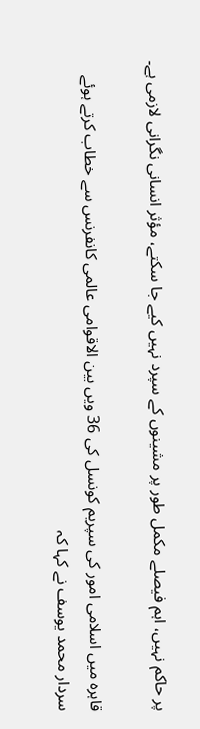پر حاکم نہیں، اہم فیصلے مکمل طور پر مشینوں کے سپرد نہیں کیے جا سکتے، مؤثر انسانی نگرانی لازمی ہے۔

قاہرہ میں اسلامی امور کی سپریم کونسل کی 36 ویں بین الاقوامی عالمی کانفرنس سے خطاب کرتے ہوئے سردار محمد یوسف نے کہا کہ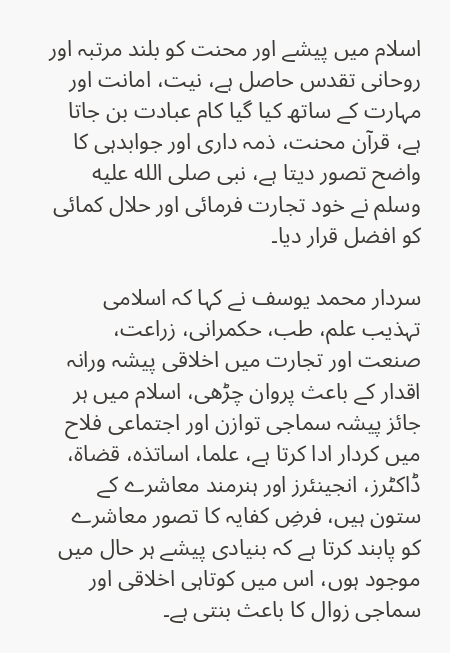اسلام میں پیشے اور محنت کو بلند مرتبہ اور روحانی تقدس حاصل ہے، نیت، امانت اور مہارت کے ساتھ کیا گیا کام عبادت بن جاتا ہے، قرآن محنت، ذمہ داری اور جوابدہی کا واضح تصور دیتا ہے، نبی صلى الله عليه وسلم نے خود تجارت فرمائی اور حلال کمائی کو افضل قرار دیا۔

سردار محمد یوسف نے کہا کہ اسلامی تہذیب علم، طب، حکمرانی، زراعت، صنعت اور تجارت میں اخلاقی پیشہ ورانہ اقدار کے باعث پروان چڑھی، اسلام میں ہر جائز پیشہ سماجی توازن اور اجتماعی فلاح میں کردار ادا کرتا ہے، علما، اساتذہ، قضاۃ، ڈاکٹرز، انجینئرز اور ہنرمند معاشرے کے ستون ہیں، فرضِ کفایہ کا تصور معاشرے کو پابند کرتا ہے کہ بنیادی پیشے ہر حال میں موجود ہوں، اس میں کوتاہی اخلاقی اور سماجی زوال کا باعث بنتی ہے۔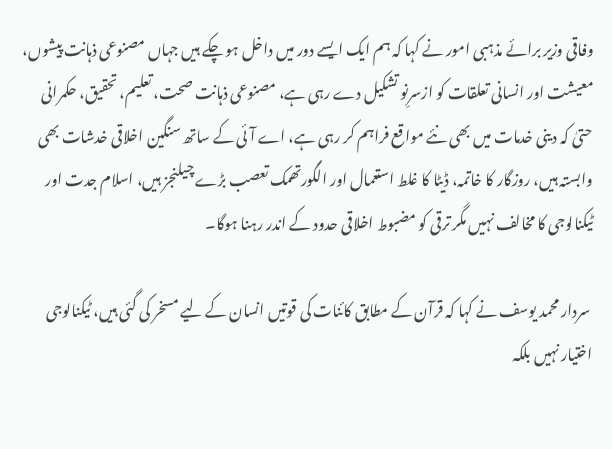وفاقی وزیر برائے مذہبی امور نے کہا کہ ہم ایک ایسے دور میں داخل ہو چکے ہیں جہاں مصنوعی ذہانت پیشوں، معیشت اور انسانی تعلقات کو ازسرِنو تشکیل دے رہی ہے، مصنوعی ذہانت صحت، تعلیم، تحقیق، حکمرانی حتیٰ کہ دینی خدمات میں بھی نئے مواقع فراہم کر رہی ہے، اے آئی کے ساتھ سنگین اخلاقی خدشات بھی وابستہ ہیں، روزگار کا خاتمہ، ڈیٹا کا غلط استعمال اور الگورتھمک تعصب بڑے چیلنجز ہیں، اسلام جدت اور ٹیکنالوجی کا مخالف نہیں مگر ترقی کو مضبوط اخلاقی حدود کے اندر رہنا ہوگا۔

 سردار محمد یوسف نے کہا کہ قرآن کے مطابق کائنات کی قوتیں انسان کے لیے مسخر کی گئی ہیں، ٹیکنالوجی اختیار نہیں بلکہ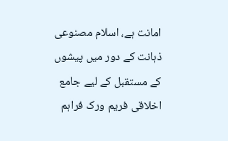امانت ہے، اسلام مصنوعی ذہانت کے دور میں پیشوں کے مستقبل کے لیے جامع اخلاقی فریم ورک فراہم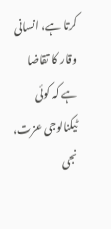کرتا ہے، انسانی وقار کا تقاضا ہے کہ کوئی ٹیکنالوجی عزت، نجی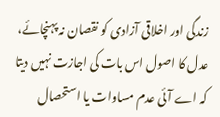زندگی اور اخلاقی آزادی کو نقصان نہ پہنچائے، عدل کا اصول اس بات کی اجازت نہیں دیتا کہ اے آئی عدم مساوات یا استحصال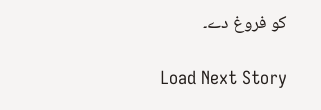کو فروغ دے۔

Load Next Story